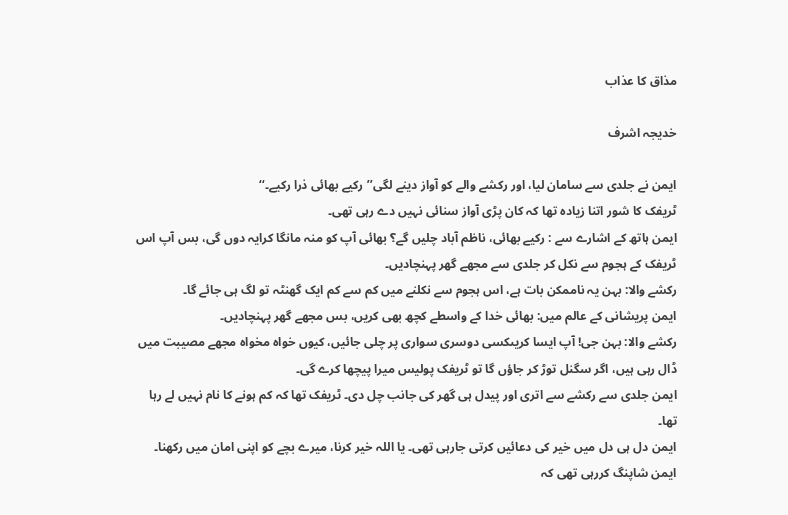مذاق کا عذاب

خدیجہ اشرف

ایمن نے جلدی سے سامان لیا، اور رکشے والے کو آواز دینے لگی’’رکیے بھائی ذرا رکیے۔‘‘
ٹریفک کا شور اتنا زیادہ تھا کہ کان پڑی آواز سنائی نہیں دے رہی تھی۔
ایمن ہاتھ کے اشارے سے : رکیے بھائی، ناظم آباد چلیں گے؟ بھائی آپ کو منہ مانگا کرایہ دوں گی، بس آپ اس ٹریفک کے ہجوم سے نکل کر جلدی سے مجھے گھر پہنچادیں۔
رکشے والا: بہن یہ ناممکن بات ہے، اس ہجوم سے نکلنے میں کم سے کم ایک گھنٹہ تو لگ ہی جائے گا۔
ایمن پریشانی کے عالم میں: بھائی خدا کے واسطے کچھ بھی کریں، بس مجھے گھر پہنچادیں۔
رکشے والا: بہن جی! آپ ایسا کریںکسی دوسری سواری پر چلی جائیں، کیوں خواہ مخواہ مجھے مصیبت میں ڈال رہی ہیں، اگر سگنل توڑ کر جاؤں گا تو ٹریفک پولیس میرا پیچھا کرے گی۔
ایمن جلدی سے رکشے سے اتری اور پیدل ہی گھر کی جانب چل دی۔ ٹریفک تھا کہ کم ہونے کا نام نہیں لے رہا تھا۔
ایمن دل ہی دل میں خیر کی دعائیں کرتی جارہی تھی۔ یا اللہ خیر کرنا، میرے بچے کو اپنی امان میں رکھنا۔ ایمن شاپنگ کررہی تھی کہ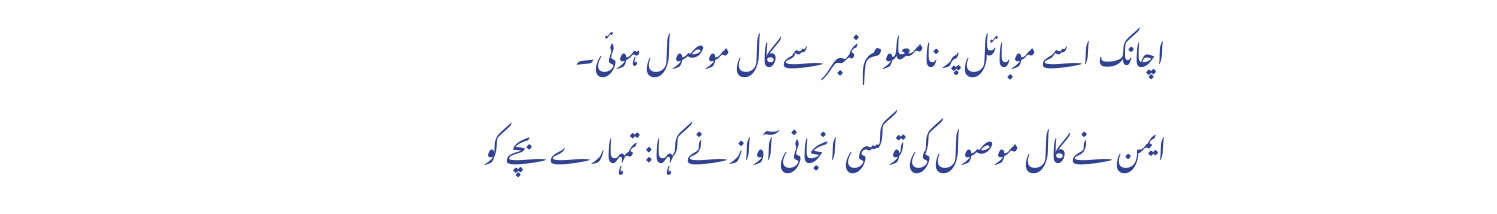اچانک اسے موبائل پر نامعلوم نمبر سے کال موصول ہوئی۔
ایمن نے کال موصول کی تو کسی انجانی آواز نے کہا: تمہارے بچے کو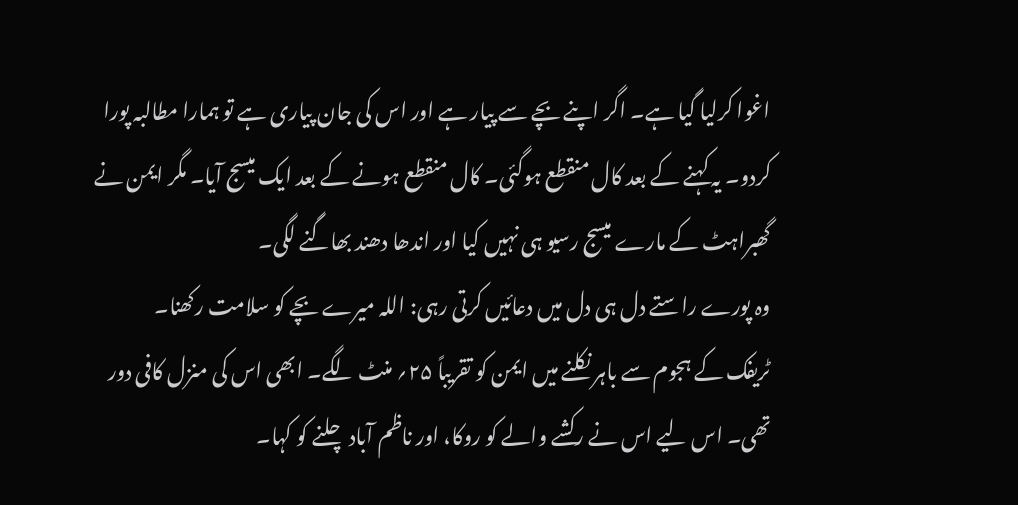اغوا کرلیا گیا ہے۔ اگر اپنے بچے سے پیار ہے اور اس کی جان پیاری ہے تو ہمارا مطالبہ پورا کردو۔ یہ کہنے کے بعد کال منقطع ہوگئی۔ کال منقطع ہونے کے بعد ایک میسج آیا۔ مگر ایمن نے گھبراہٹ کے مارے میسج رسیو ہی نہیں کیا اور اندھا دھند بھاگنے لگی۔
وہ پورے راستے دل ہی دل میں دعائیں کرتی رہی: اللہ میرے بچے کو سلامت رکھنا۔
ٹریفک کے ہجوم سے باہر نکلنے میں ایمن کو تقریباً ۲۵؍ منٹ لگے۔ ابھی اس کی منزل کافی دور تھی۔ اس لیے اس نے رکشے والے کو روکا، اور ناظم آباد چلنے کو کہا۔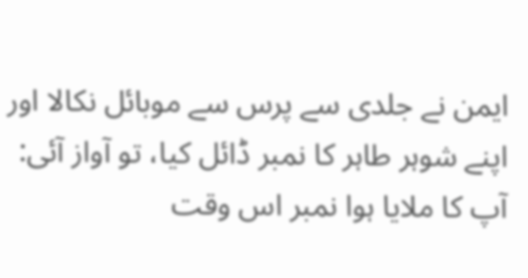ایمن نے جلدی سے پرس سے موبائل نکالا اور اپنے شوہر طاہر کا نمبر ڈائل کیا، تو آواز آئی: آپ کا ملایا ہوا نمبر اس وقت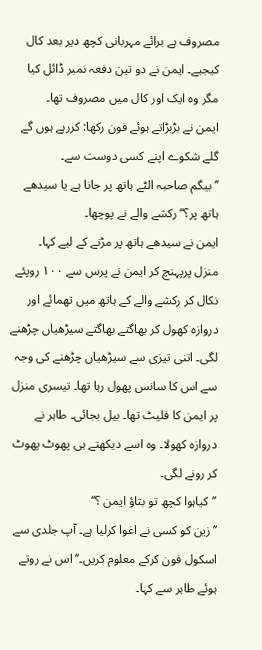مصروف ہے برائے مہربانی کچھ دیر بعد کال کیجیے۔ ایمن نے دو تین دفعہ نمبر ڈائل کیا مگر وہ ایک اور کال میں مصروف تھا۔
ایمن نے بڑبڑاتے ہوئے فون رکھا: کررہے ہوں گے گلے شکوے اپنے کسی دوست سے۔
’’بیگم صاحبہ الٹے ہاتھ پر جانا ہے یا سیدھے ہاتھ پر؟‘‘ رکشے والے نے پوچھا۔
ایمن نے سیدھے ہاتھ پر مڑنے کے لیے کہا۔
منزل پرپہنچ کر ایمن نے پرس سے ۱۰۰ روپئے نکال کر رکشے والے کے ہاتھ میں تھمائے اور دروازہ کھول کر بھاگتے بھاگتے سیڑھیاں چڑھنے لگی۔ اتنی تیزی سے سیڑھیاں چڑھنے کی وجہ سے اس کا سانس پھول رہا تھا۔ تیسری منزل پر ایمن کا فلیٹ تھا۔ بیل بجائی۔ طاہر نے دروازہ کھولا۔ وہ اسے دیکھتے ہی پھوٹ پھوٹ کر رونے لگی۔
’’کیاہوا کچھ تو بتاؤ ایمن ؟‘‘
’’زین کو کسی نے اغوا کرلیا ہے۔ آپ جلدی سے اسکول فون کرکے معلوم کریں۔‘‘اس نے روتے ہوئے طاہر سے کہا۔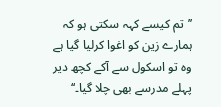’’تم کیسے کہہ سکتی ہو کہ ہمارے زین کو اغوا کرلیا گیا ہے وہ تو اسکول سے آکے کچھ دیر پہلے مدرسے بھی چلا گیا۔‘‘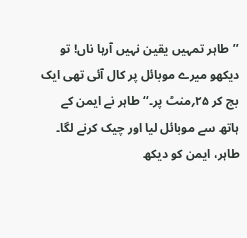’’طاہر تمہیں یقین نہیں آرہا ناں! تو دیکھو میرے موبائل پر کال آئی تھی ایک بج کر ۲۵؍منٹ پر۔‘‘ طاہر نے ایمن کے ہاتھ سے موبائل لیا اور چیک کرنے لگا۔
طاہر، ایمن کو دیکھ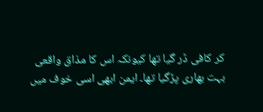کر کافی ڈر گیا تھا کیونکہ اس کا مذاق واقعی بہت بھاری پڑگیا تھا۔ ایمن ابھی اسی خوف میں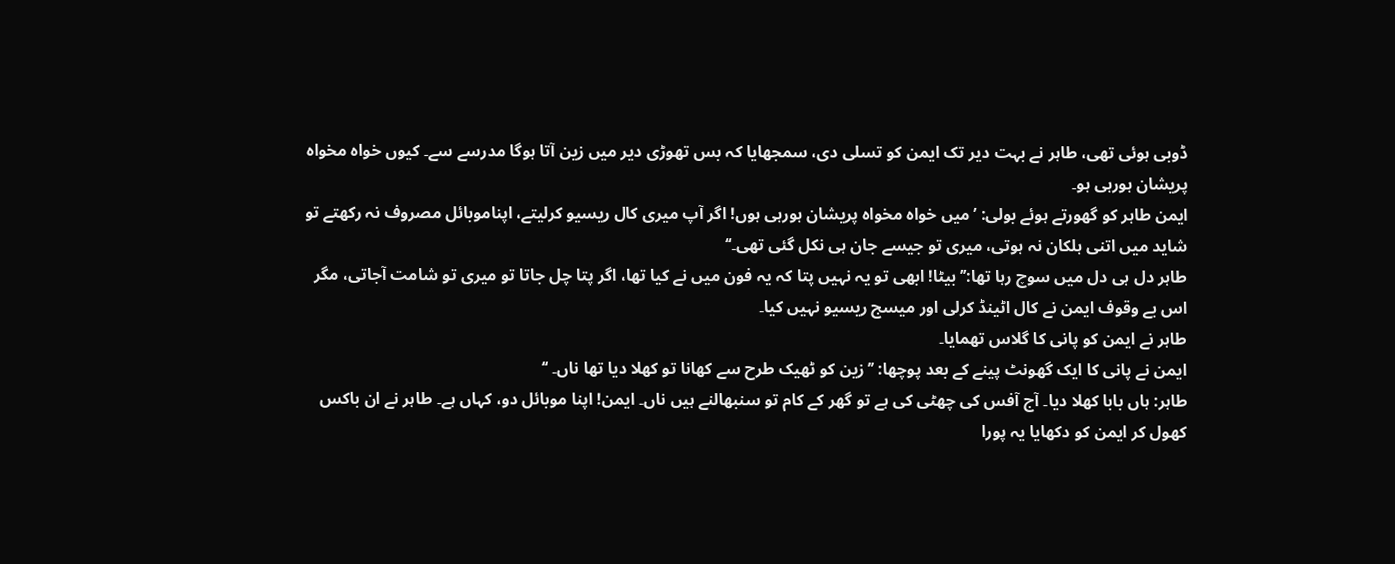ڈوبی ہوئی تھی، طاہر نے بہت دیر تک ایمن کو تسلی دی، سمجھایا کہ بس تھوڑی دیر میں زین آتا ہوگا مدرسے سے۔ کیوں خواہ مخواہ پریشان ہورہی ہو۔
ایمن طاہر کو گھورتے ہوئے بولی: ’میں خواہ مخواہ پریشان ہورہی ہوں! اگر آپ میری کال ریسیو کرلیتے، اپناموبائل مصروف نہ رکھتے تو شاید میں اتنی ہلکان نہ ہوتی، میری تو جیسے جان ہی نکل گئی تھی۔‘‘
طاہر دل ہی دل میں سوچ رہا تھا:’’بیٹا! ابھی تو یہ نہیں پتا کہ یہ فون میں نے کیا تھا، اگر پتا چل جاتا تو میری تو شامت آجاتی، مگر اس بے وقوف ایمن نے کال اٹینڈ کرلی اور میسج ریسیو نہیں کیا۔
طاہر نے ایمن کو پانی کا گلاس تھمایا۔
ایمن نے پانی کا ایک گھونٹ پینے کے بعد پوچھا: ’’زین کو ٹھیک طرح سے کھانا تو کھلا دیا تھا ناں۔ ‘‘
طاہر: ہاں بابا کھلا دیا۔ آج آفس کی چھٹی کی ہے تو گھر کے کام تو سنبھالنے ہیں ناں۔ ایمن! اپنا موبائل دو، کہاں ہے۔ طاہر نے ان باکس کھول کر ایمن کو دکھایا یہ پورا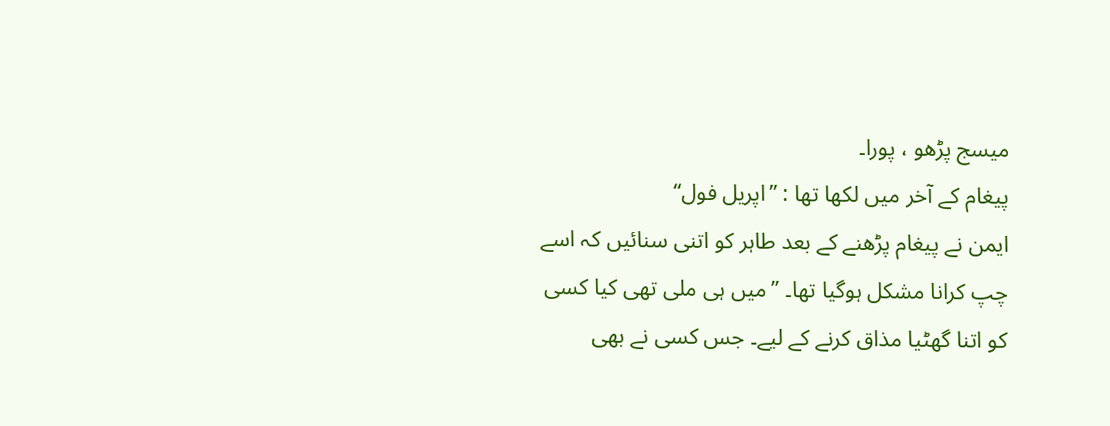میسج پڑھو ، پورا۔
پیغام کے آخر میں لکھا تھا : ’’اپریل فول‘‘
ایمن نے پیغام پڑھنے کے بعد طاہر کو اتنی سنائیں کہ اسے چپ کرانا مشکل ہوگیا تھا۔ ’’میں ہی ملی تھی کیا کسی کو اتنا گھٹیا مذاق کرنے کے لیے۔ جس کسی نے بھی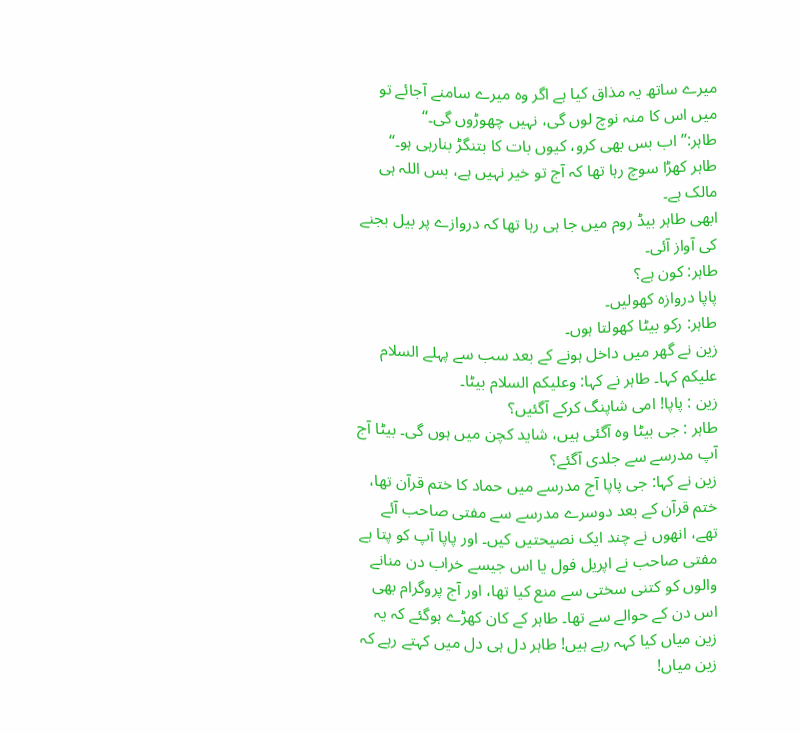میرے ساتھ یہ مذاق کیا ہے اگر وہ میرے سامنے آجائے تو میں اس کا منہ نوچ لوں گی، نہیں چھوڑوں گی۔‘‘
طاہر:’’اب بس بھی کرو، کیوں بات کا بتنگڑ بنارہی ہو۔‘‘
طاہر کھڑا سوچ رہا تھا کہ آج تو خیر نہیں ہے، بس اللہ ہی مالک ہے۔
ابھی طاہر بیڈ روم میں جا ہی رہا تھا کہ دروازے پر بیل بجنے کی آواز آئی۔
طاہر: کون ہے؟
پاپا دروازہ کھولیں۔
طاہر: رکو بیٹا کھولتا ہوں۔
زین نے گھر میں داخل ہونے کے بعد سب سے پہلے السلام علیکم کہا۔ طاہر نے کہا: وعلیکم السلام بیٹا۔
زین : پاپا! امی شاپنگ کرکے آگئیں؟
طاہر : جی بیٹا وہ آگئی ہیں، شاید کچن میں ہوں گی۔ بیٹا آج آپ مدرسے سے جلدی آگئے؟
زین نے کہا: جی پاپا آج مدرسے میں حماد کا ختم قرآن تھا، ختم قرآن کے بعد دوسرے مدرسے سے مفتی صاحب آئے تھے، انھوں نے چند ایک نصیحتیں کیں۔ اور پاپا آپ کو پتا ہے مفتی صاحب نے اپریل فول یا اس جیسے خراب دن منانے والوں کو کتنی سختی سے منع کیا تھا، اور آج پروگرام بھی اس دن کے حوالے سے تھا۔ طاہر کے کان کھڑے ہوگئے کہ یہ زین میاں کیا کہہ رہے ہیں! طاہر دل ہی دل میں کہتے رہے کہ زین میاں!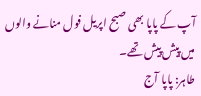آپ کے پاپا بھی صبح اپریل فول منانے والوں میں پیش پیش تھے۔
طاہر: پاپا آج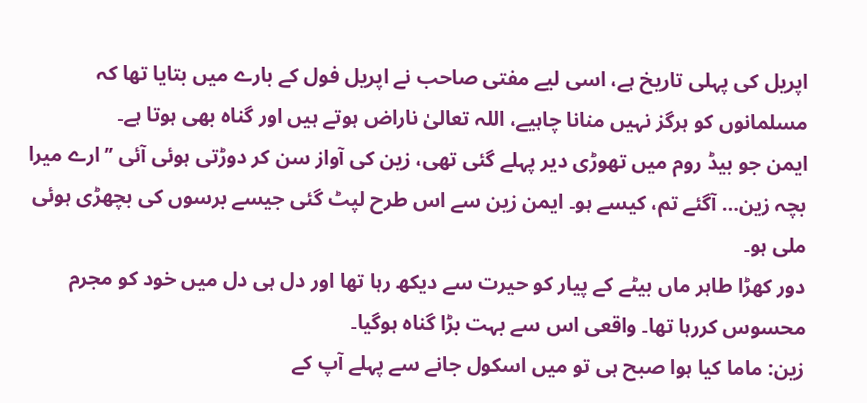اپریل کی پہلی تاریخ ہے، اسی لیے مفتی صاحب نے اپریل فول کے بارے میں بتایا تھا کہ مسلمانوں کو ہرگز نہیں منانا چاہیے، اللہ تعالیٰ ناراض ہوتے ہیں اور گناہ بھی ہوتا ہے۔
ایمن جو بیڈ روم میں تھوڑی دیر پہلے گئی تھی، زین کی آواز سن کر دوڑتی ہوئی آئی ’’ارے میرا بچہ زین… آگئے تم، کیسے ہو۔ ایمن زین سے اس طرح لپٹ گئی جیسے برسوں کی بچھڑی ہوئی ملی ہو۔
دور کھڑا طاہر ماں بیٹے کے پیار کو حیرت سے دیکھ رہا تھا اور دل ہی دل میں خود کو مجرم محسوس کررہا تھا۔ واقعی اس سے بہت بڑا گناہ ہوگیا۔
زین: ماما کیا ہوا صبح ہی تو میں اسکول جانے سے پہلے آپ کے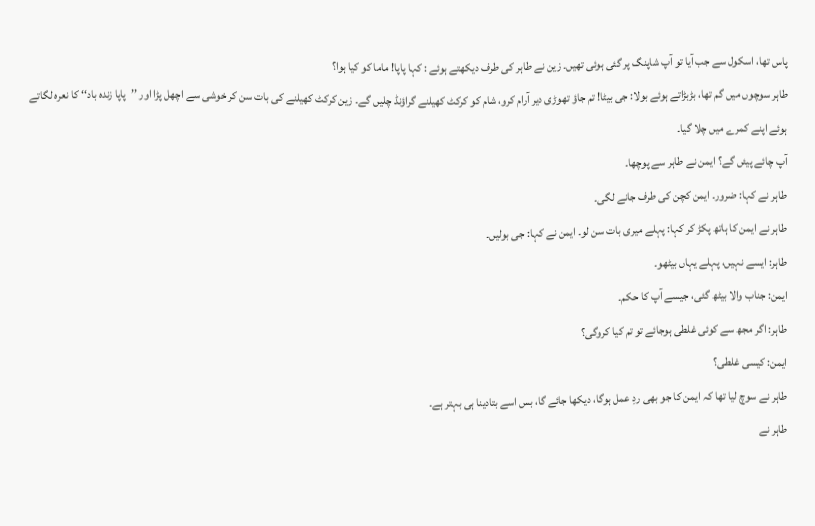پاس تھا، اسکول سے جب آیا تو آپ شاپنگ پر گئی ہوئی تھیں۔ زین نے طاہر کی طرف دیکھتے ہوئے : کہا پاپا! ماما کو کیا ہوا؟
طاہر سوچوں میں گم تھا، بڑبڑاتے ہوئے بولا: جی بیٹا! تم جاؤ تھوڑی دیر آرام کرو، شام کو کرکٹ کھیلنے گراؤنڈ چلیں گے۔ زین کرکٹ کھیلنے کی بات سن کر خوشی سے اچھل پڑا اور ’’پاپا زندہ باد‘‘ کا نعرہ لگاتے ہوئے اپنے کمرے میں چلا گیا۔
آپ چائے پیئں گے؟ ایمن نے طاہر سے پوچھا۔
طاہر نے کہا: ضرور۔ ایمن کچن کی طرف جانے لگی۔
طاہر نے ایمن کا ہاتھ پکڑ کر کہا: پہلے میری بات سن لو۔ ایمن نے کہا: جی بولیں۔
طاہر: ایسے نہیں، پہلے یہاں بیٹھو۔
ایمن: جناب والا بیٹھ گئی، جیسے آپ کا حکم۔
طاہر: اگر مجھ سے کوئی غلطی ہوجائے تو تم کیا کروگی؟
ایمن: کیسی غلطی؟
طاہر نے سوچ لیا تھا کہ ایمن کا جو بھی ردِ عمل ہوگا، دیکھا جائے گا، بس اسے بتادینا ہی بہتر ہے۔
طاہر نے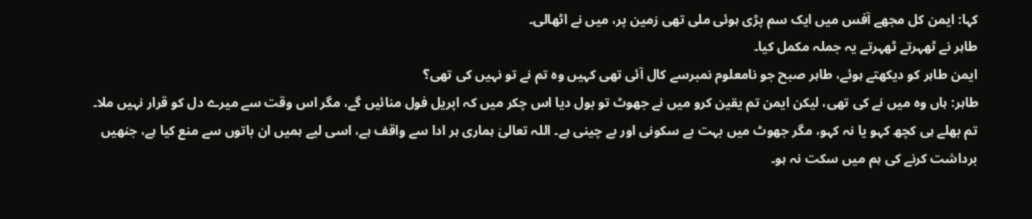کہا: ایمن کل مجھے آفس میں ایک سم پڑی ہوئی ملی تھی زمین پر، میں نے اٹھالی۔
طاہر نے ٹھہرتے ٹھہرتے یہ جملہ مکمل کیا۔
ایمن طاہر کو دیکھتے ہوئے، طاہر صبح جو نامعلوم نمبرسے کال آئی تھی کہیں وہ تم نے تو نہیں کی تھی؟
طاہر: ہاں وہ میں نے کی تھی، لیکن ایمن تم یقین کرو میں نے جھوٹ تو بول دیا اس چکر میں کہ اپریل فول منائیں گے، مگر اس وقت سے میرے دل کو قرار نہیں ملا۔ تم بھلے ہی کچھ کہو یا نہ کہو، مگر جھوٹ میں بہت بے سکونی اور بے چینی ہے۔ اللہ تعالیٰ ہماری ہر ادا سے واقف ہے، اسی لیے ہمیں ان باتوں سے منع کیا ہے، جنھیں برداشت کرنے کی ہم میں سکت نہ ہو۔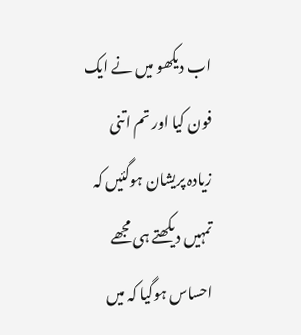اب دیکھو میں نے ایک فون کیا اور تم اتنی زیادہ پریشان ہوگئیں کہ تمہیں دیکھتے ہی مجھے احساس ہوگیا کہ میں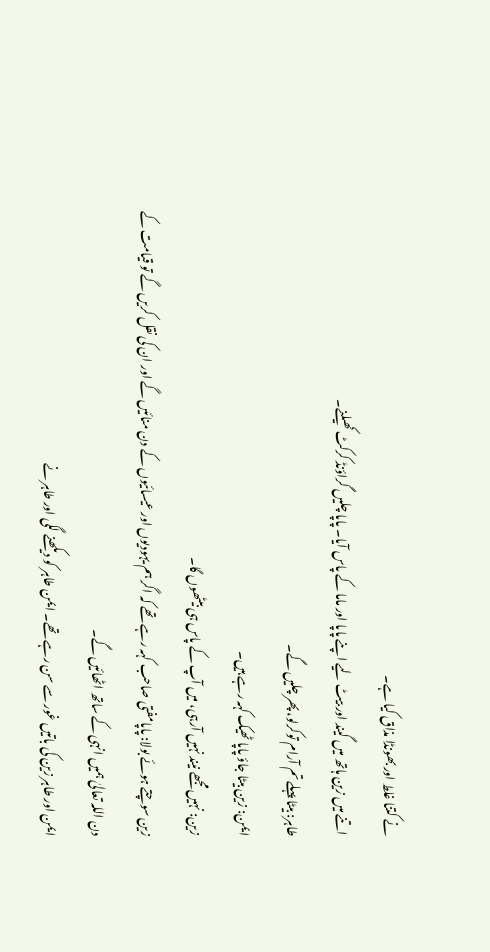نے کتنا غلط اور بھونڈا مذاق کیا ہے۔
اتنے میں زین ہاتھ میں گیند اور بیٹ لیے اپنے پاپا اور ماما کے پاس آیا۔ پاپا چلیں گراؤنڈ کرکٹ کھیلنے۔
طاہر: بیٹا پہلے تم آرام توکرلو، پھر چلیں گے۔
ایمن: زین بیٹا جاؤ پاپا ٹھیک کہہ رہے ہیں۔
زین: نہیں مجھے نیند نہیں آرہی، میں آپ کے پاس ہی بیٹھوں گا۔
زین سوچتے ہوئے بولا: پاپامفتی صاحب کہہ رہے تھے کہ اگر ہم یہودیوں اور عیسائیوں کے دن منائیں گے اور ان کی نقل کریں گے تو قیامت کے دن اللہ تعالیٰ ہمیں انہی کے ساتھ اٹھائیں گے۔
ایمن اور طاہر زین کی باتیں غور سے سن رہے تھے۔ ایمن طاہر کو دیکھنے لگی اور طاہر نے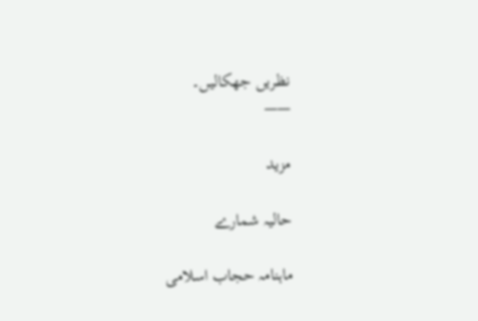نظریں جھکالیں۔
——

مزید

حالیہ شمارے

ماہنامہ حجاب اسلامی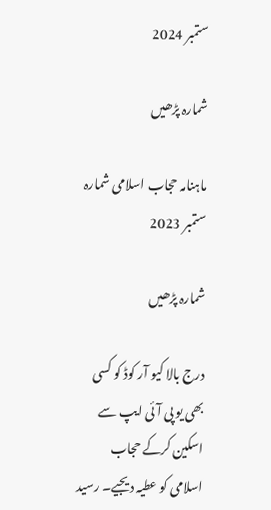ستمبر 2024

شمارہ پڑھیں

ماہنامہ حجاب اسلامی شمارہ ستمبر 2023

شمارہ پڑھیں

درج بالا کیو آر کوڈ کو کسی بھی یو پی آئی ایپ سے اسکین کرکے حجاب اسلامی کو عطیہ دیجیے۔ رسید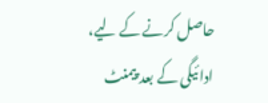حاصل کرنے کے لیے، ادائیگی کے بعد پیمنٹ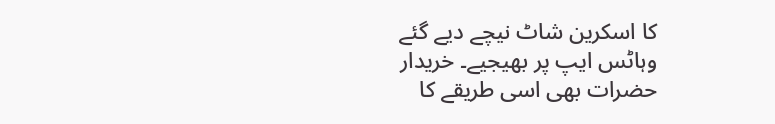کا اسکرین شاٹ نیچے دیے گئے  وہاٹس ایپ پر بھیجیے۔ خریدار حضرات بھی اسی طریقے کا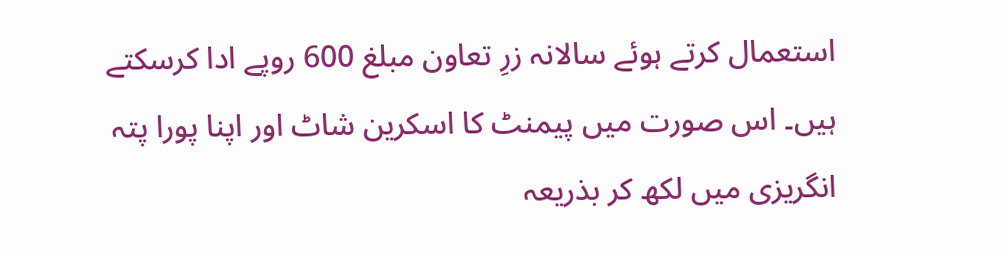استعمال کرتے ہوئے سالانہ زرِ تعاون مبلغ 600 روپے ادا کرسکتے ہیں۔ اس صورت میں پیمنٹ کا اسکرین شاٹ اور اپنا پورا پتہ انگریزی میں لکھ کر بذریعہ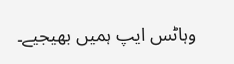وہاٹس ایپ ہمیں بھیجیے۔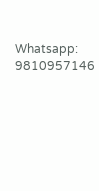Whatsapp: 9810957146